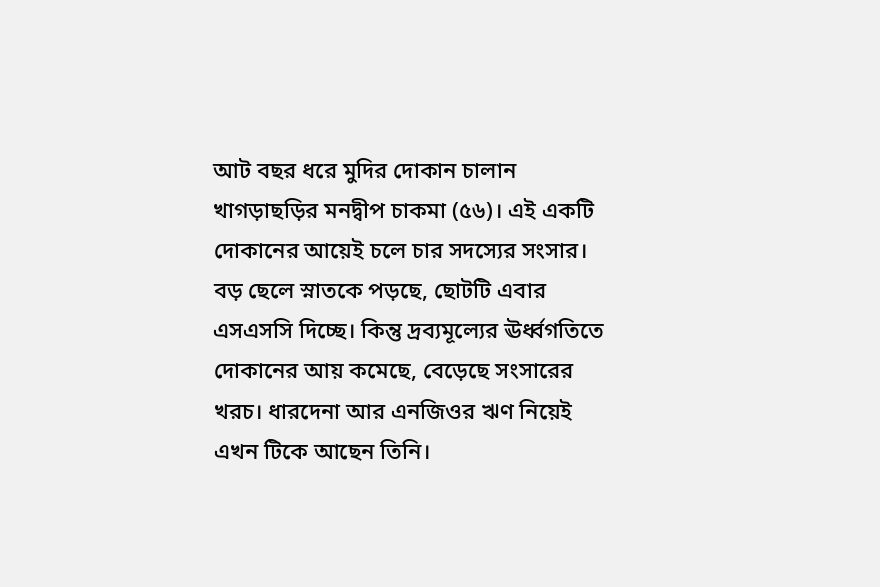আট বছর ধরে মুদির দোকান চালান খাগড়াছড়ির মনদ্বীপ চাকমা (৫৬)। এই একটি দোকানের আয়েই চলে চার সদস্যের সংসার। বড় ছেলে স্নাতকে পড়ছে, ছোটটি এবার এসএসসি দিচ্ছে। কিন্তু দ্রব্যমূল্যের ঊর্ধ্বগতিতে দোকানের আয় কমেছে, বেড়েছে সংসারের খরচ। ধারদেনা আর এনজিওর ঋণ নিয়েই এখন টিকে আছেন তিনি।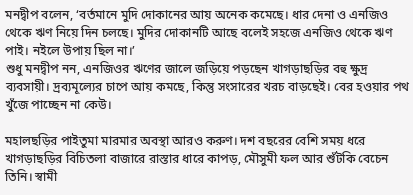মনদ্বীপ বলেন, ‘বর্তমানে মুদি দোকানের আয় অনেক কমেছে। ধার দেনা ও এনজিও থেকে ঋণ নিয়ে দিন চলছে। মুদির দোকানটি আছে বলেই সহজে এনজিও থেকে ঋণ পাই। নইলে উপায় ছিল না।’
শুধু মনদ্বীপ নন, এনজিওর ঋণের জালে জড়িয়ে পড়ছেন খাগড়াছড়ির বহু ক্ষুদ্র ব্যবসায়ী। দ্রব্যমূল্যের চাপে আয় কমছে, কিন্তু সংসারের খরচ বাড়ছেই। বের হওয়ার পথ খুঁজে পাচ্ছেন না কেউ।

মহালছড়ির পাইতুমা মারমার অবস্থা আরও করুণ। দশ বছরের বেশি সময় ধরে খাগড়াছড়ির বিচিতলা বাজারে রাস্তার ধারে কাপড়, মৌসুমী ফল আর শুঁটকি বেচেন তিনি। স্বামী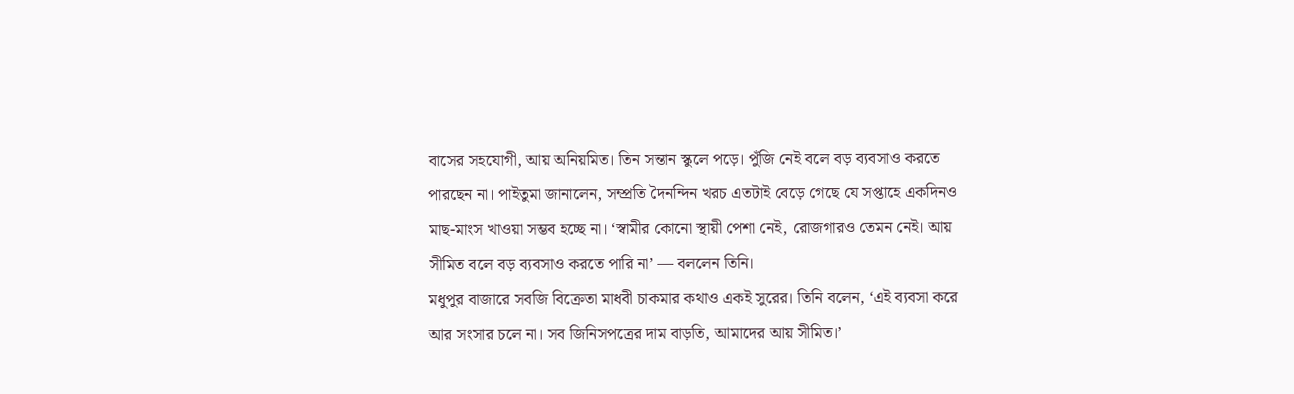বাসের সহযোগী, আয় অনিয়মিত। তিন সন্তান স্কুলে পড়ে। পুঁজি নেই বলে বড় ব্যবসাও করতে পারছেন না। পাইতুমা জানালেন, সম্প্রতি দৈনন্দিন খরচ এতটাই বেড়ে গেছে যে সপ্তাহে একদিনও মাছ-মাংস খাওয়া সম্ভব হচ্ছে না। ‘স্বামীর কোনো স্থায়ী পেশা নেই, রোজগারও তেমন নেই। আয় সীমিত বলে বড় ব্যবসাও করতে পারি না’ — বললেন তিনি।
মধুপুর বাজারে সবজি বিক্রেতা মাধবী চাকমার কথাও একই সুরের। তিনি বলেন, ‘এই ব্যবসা করে আর সংসার চলে না। সব জিনিসপত্রের দাম বাড়তি, আমাদের আয় সীমিত।’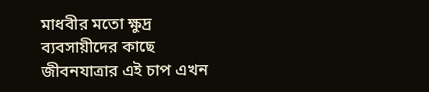মাধবীর মতো ক্ষুদ্র ব্যবসায়ীদের কাছে জীবনযাত্রার এই চাপ এখন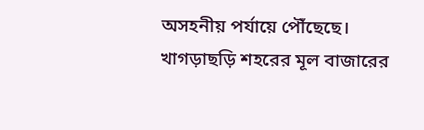অসহনীয় পর্যায়ে পৌঁছেছে।
খাগড়াছড়ি শহরের মূল বাজারের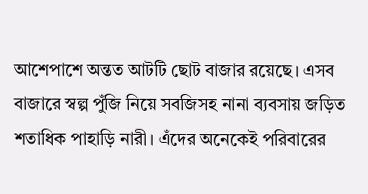আশেপাশে অন্তত আটটি ছোট বাজার রয়েছে। এসব বাজারে স্বল্প পুঁজি নিয়ে সবজিসহ নানা ব্যবসায় জড়িত শতাধিক পাহাড়ি নারী। এঁদের অনেকেই পরিবারের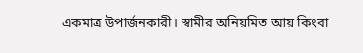একমাত্র উপার্জনকারী। স্বামীর অনিয়মিত আয় কিংবা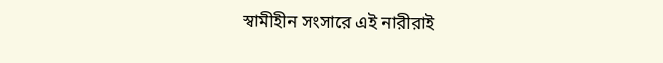স্বামীহীন সংসারে এই নারীরাই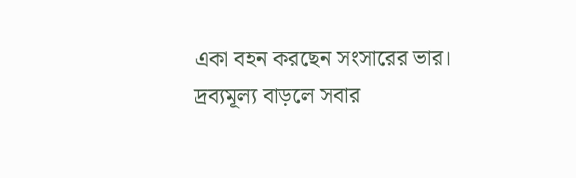একা বহন করছেন সংসারের ভার। দ্রব্যমূল্য বাড়লে সবার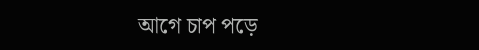আগে চাপ পড়ে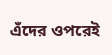এঁদের ওপরেই